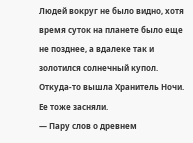Людей вокруг не было видно, хотя время суток на планете было еще не позднее, а вдалеке так и золотился солнечный купол.
Откуда-то вышла Хранитель Ночи. Ее тоже засняли.
— Пару слов о древнем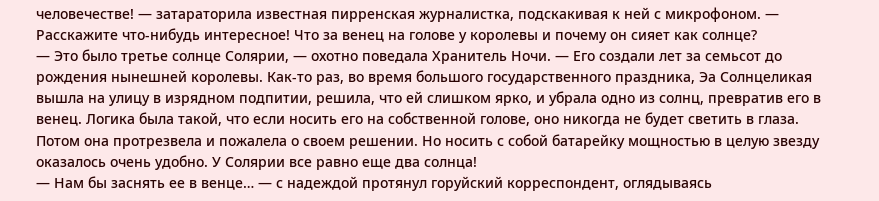человечестве! — затараторила известная пирренская журналистка, подскакивая к ней с микрофоном. — Расскажите что-нибудь интересное! Что за венец на голове у королевы и почему он сияет как солнце?
— Это было третье солнце Солярии, — охотно поведала Хранитель Ночи. — Его создали лет за семьсот до рождения нынешней королевы. Как-то раз, во время большого государственного праздника, Эа Солнцеликая вышла на улицу в изрядном подпитии, решила, что ей слишком ярко, и убрала одно из солнц, превратив его в венец. Логика была такой, что если носить его на собственной голове, оно никогда не будет светить в глаза. Потом она протрезвела и пожалела о своем решении. Но носить с собой батарейку мощностью в целую звезду оказалось очень удобно. У Солярии все равно еще два солнца!
— Нам бы заснять ее в венце… — с надеждой протянул горуйский корреспондент, оглядываясь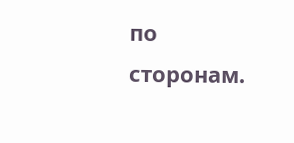по сторонам.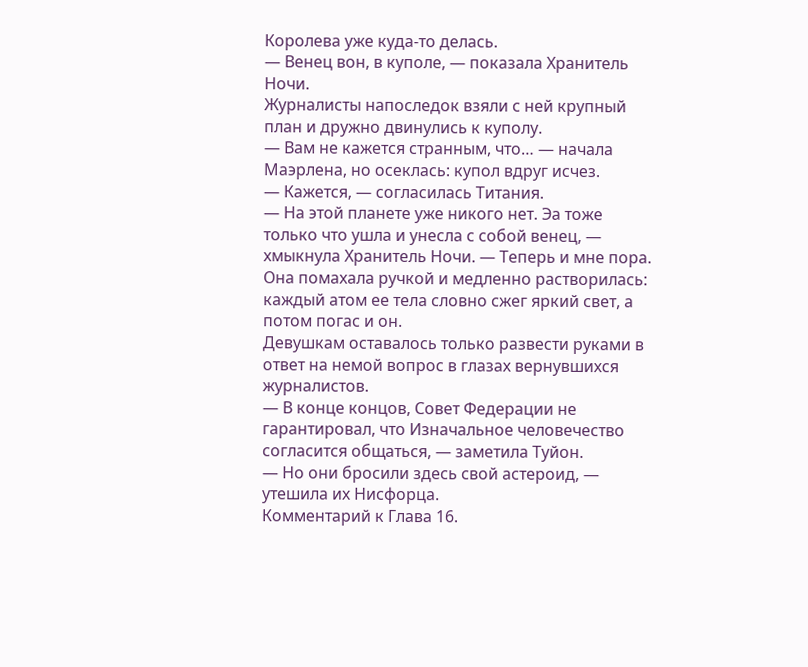Королева уже куда-то делась.
— Венец вон, в куполе, — показала Хранитель Ночи.
Журналисты напоследок взяли с ней крупный план и дружно двинулись к куполу.
— Вам не кажется странным, что… — начала Маэрлена, но осеклась: купол вдруг исчез.
— Кажется, — согласилась Титания.
— На этой планете уже никого нет. Эа тоже только что ушла и унесла с собой венец, — хмыкнула Хранитель Ночи. — Теперь и мне пора.
Она помахала ручкой и медленно растворилась: каждый атом ее тела словно сжег яркий свет, а потом погас и он.
Девушкам оставалось только развести руками в ответ на немой вопрос в глазах вернувшихся журналистов.
— В конце концов, Совет Федерации не гарантировал, что Изначальное человечество согласится общаться, — заметила Туйон.
— Но они бросили здесь свой астероид, — утешила их Нисфорца.
Комментарий к Глава 16.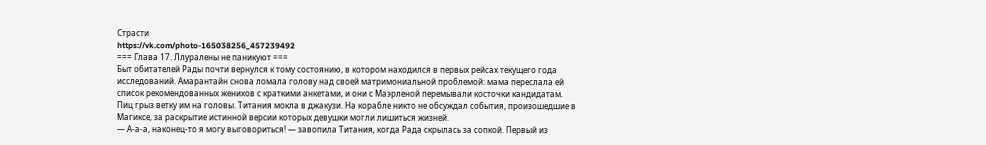Страсти
https://vk.com/photo-165038256_457239492
=== Глава 17. Ллуралены не паникуют ===
Быт обитателей Рады почти вернулся к тому состоянию, в котором находился в первых рейсах текущего года исследований. Амарантайн снова ломала голову над своей матримониальной проблемой: мама переслала ей список рекомендованных женихов с краткими анкетами, и они с Маэрленой перемывали косточки кандидатам. Пиц грыз ветку им на головы. Титания мокла в джакузи. На корабле никто не обсуждал события, произошедшие в Магиксе, за раскрытие истинной версии которых девушки могли лишиться жизней.
— А-а-а, наконец-то я могу выговориться! — завопила Титания, когда Рада скрылась за сопкой. Первый из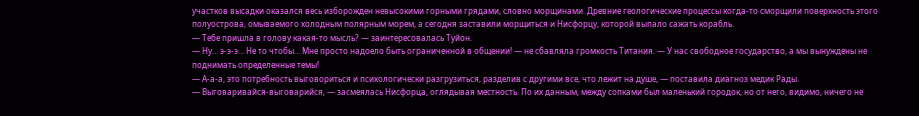участков высадки оказался весь изборожден невысокими горными грядами, словно морщинами. Древние геологические процессы когда-то сморщили поверхность этого полуострова, омываемого холодным полярным морем, а сегодня заставили морщиться и Нисфорцу, которой выпало сажать корабль.
— Тебе пришла в голову какая-то мысль? — заинтересовалась Туйон.
— Ну… э-э-э… Не то чтобы… Мне просто надоело быть ограниченной в общении! — не сбавляла громкость Титания. — У нас свободное государство, а мы вынуждены не поднимать определенные темы!
— А-а-а, это потребность выговориться и психологически разгрузиться, разделив с другими все, что лежит на душе, — поставила диагноз медик Рады.
— Выговаривайся-выговарийся, — засмеялась Нисфорца, оглядывая местность. По их данным, между сопками был маленький городок, но от него, видимо, ничего не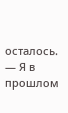осталось.
— Я в прошлом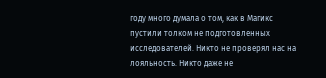году много думала о том, как в Магикс пустили толком не подготовленных исследователей. Никто не проверял нас на лояльность. Никто даже не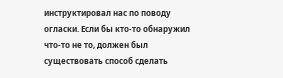инструктировал нас по поводу огласки. Если бы кто-то обнаружил что-то не то, должен был существовать способ сделать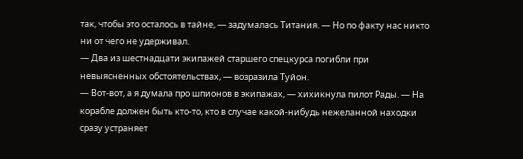так, чтобы это осталось в тайне, — задумалась Титания. — Но по факту нас никто ни от чего не удерживал.
— Два из шестнадцати экипажей старшего спецкурса погибли при невыясненных обстоятельствах, — возразила Туйон.
— Вот-вот, а я думала про шпионов в экипажах, — хихикнула пилот Рады. — На корабле должен быть кто-то, кто в случае какой-нибудь нежеланной находки сразу устраняет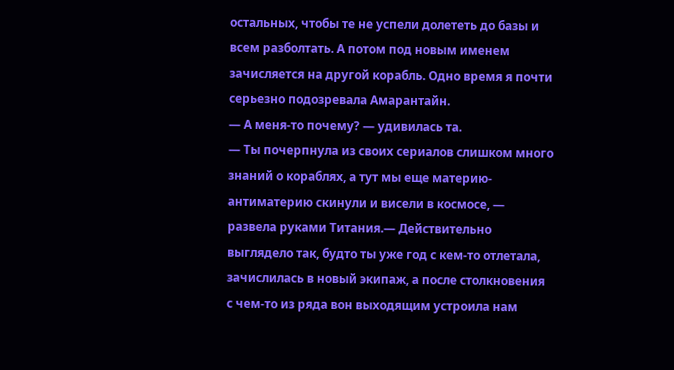остальных, чтобы те не успели долететь до базы и всем разболтать. А потом под новым именем зачисляется на другой корабль. Одно время я почти серьезно подозревала Амарантайн.
— А меня-то почему? — удивилась та.
— Ты почерпнула из своих сериалов слишком много знаний о кораблях, а тут мы еще материю-антиматерию скинули и висели в космосе, — развела руками Титания.— Действительно выглядело так, будто ты уже год с кем-то отлетала, зачислилась в новый экипаж, а после столкновения с чем-то из ряда вон выходящим устроила нам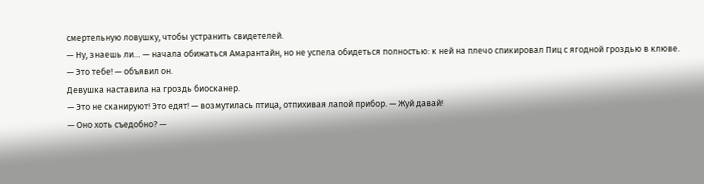смертельную ловушку, чтобы устранить свидетелей.
— Ну, знаешь ли… — начала обижаться Амарантайн, но не успела обидеться полностью: к ней на плечо спикировал Пиц с ягодной гроздью в клюве.
— Это тебе! — объявил он.
Девушка наставила на гроздь биосканер.
— Это не сканируют! Это едят! — возмутилась птица, отпихивая лапой прибор. — Жуй давай!
— Оно хоть съедобно? —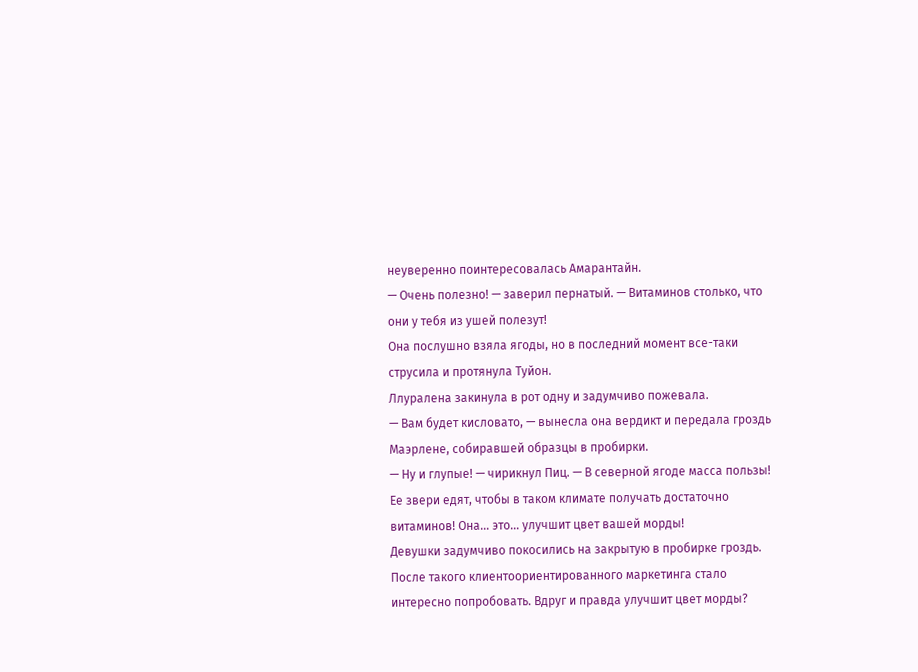неуверенно поинтересовалась Амарантайн.
— Очень полезно! — заверил пернатый. — Витаминов столько, что они у тебя из ушей полезут!
Она послушно взяла ягоды, но в последний момент все-таки струсила и протянула Туйон.
Ллуралена закинула в рот одну и задумчиво пожевала.
— Вам будет кисловато, — вынесла она вердикт и передала гроздь Маэрлене, собиравшей образцы в пробирки.
— Ну и глупые! — чирикнул Пиц. — В северной ягоде масса пользы! Ее звери едят, чтобы в таком климате получать достаточно витаминов! Она… это… улучшит цвет вашей морды!
Девушки задумчиво покосились на закрытую в пробирке гроздь. После такого клиентоориентированного маркетинга стало интересно попробовать. Вдруг и правда улучшит цвет морды?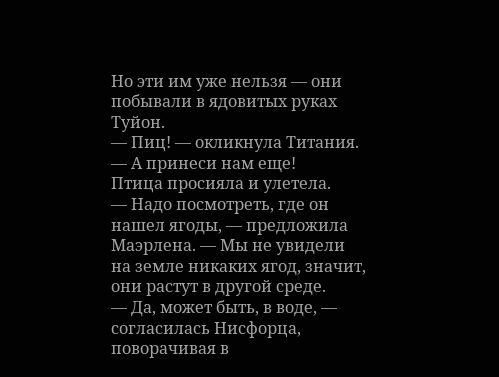Но эти им уже нельзя — они побывали в ядовитых руках Туйон.
— Пиц! — окликнула Титания. — А принеси нам еще!
Птица просияла и улетела.
— Надо посмотреть, где он нашел ягоды, — предложила Маэрлена. — Мы не увидели на земле никаких ягод, значит, они растут в другой среде.
— Да, может быть, в воде, — согласилась Нисфорца, поворачивая в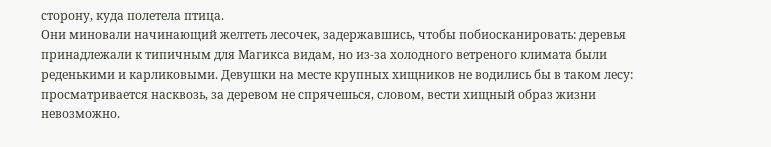сторону, куда полетела птица.
Они миновали начинающий желтеть лесочек, задержавшись, чтобы побиосканировать: деревья принадлежали к типичным для Магикса видам, но из-за холодного ветреного климата были реденькими и карликовыми. Девушки на месте крупных хищников не водились бы в таком лесу: просматривается насквозь, за деревом не спрячешься, словом, вести хищный образ жизни невозможно.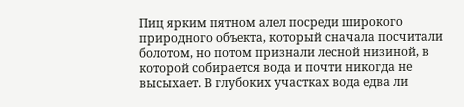Пиц ярким пятном алел посреди широкого природного объекта, который сначала посчитали болотом, но потом признали лесной низиной, в которой собирается вода и почти никогда не высыхает. В глубоких участках вода едва ли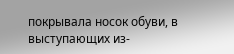покрывала носок обуви, в выступающих из-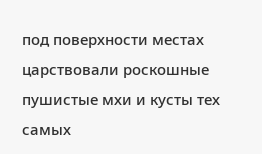под поверхности местах царствовали роскошные пушистые мхи и кусты тех самых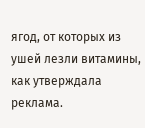ягод, от которых из ушей лезли витамины, как утверждала реклама.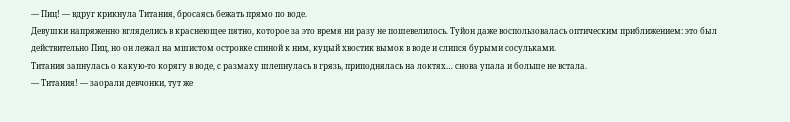— Пиц! — вдруг крикнула Титания, бросаясь бежать прямо по воде.
Девушки напряженно вгляделись в краснеющее пятно, которое за это время ни разу не пошевелилось. Туйон даже воспользовалась оптическим приближением: это был действительно Пиц, но он лежал на мшистом островке спиной к ним, куцый хвостик вымок в воде и слипся бурыми сосульками.
Титания запнулась о какую-то корягу в воде, с размаху шлепнулась в грязь, приподнялась на локтях… снова упала и больше не встала.
— Титания! — заорали девчонки, тут же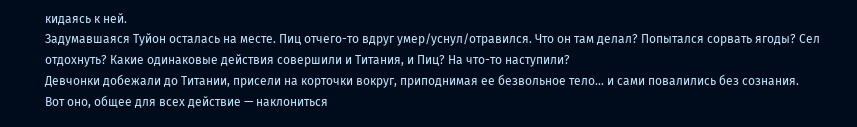кидаясь к ней.
Задумавшаяся Туйон осталась на месте. Пиц отчего-то вдруг умер/уснул/отравился. Что он там делал? Попытался сорвать ягоды? Сел отдохнуть? Какие одинаковые действия совершили и Титания, и Пиц? На что-то наступили?
Девчонки добежали до Титании, присели на корточки вокруг, приподнимая ее безвольное тело… и сами повалились без сознания.
Вот оно, общее для всех действие — наклониться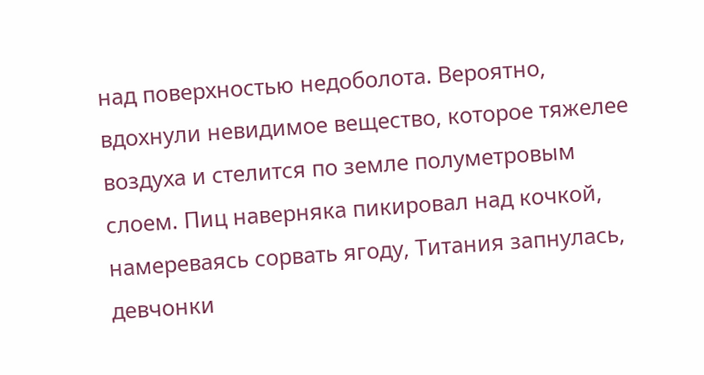над поверхностью недоболота. Вероятно, вдохнули невидимое вещество, которое тяжелее воздуха и стелится по земле полуметровым слоем. Пиц наверняка пикировал над кочкой, намереваясь сорвать ягоду, Титания запнулась, девчонки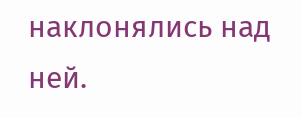наклонялись над ней.